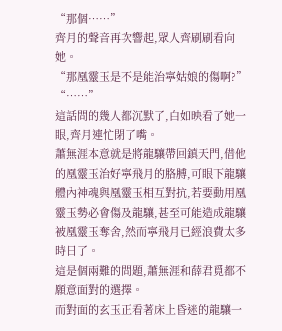“那個……”
齊月的聲音再次響起,眾人齊刷刷看向她。
“那凰靈玉是不是能治寧姑娘的傷啊?”
“……”
這話問的幾人都沉默了,白如映看了她一眼,齊月連忙閉了嘴。
蕭無涯本意就是將龍驤帶回鎮天門,借他的凰靈玉治好寧飛月的胳膊,可眼下龍驤體內神魂與凰靈玉相互對抗,若要動用凰靈玉勢必會傷及龍驤,甚至可能造成龍驤被凰靈玉奪舍,然而寧飛月已經浪費太多時日了。
這是個兩難的問題,蕭無涯和薛君覓都不願意面對的選擇。
而對面的玄玉正看著床上昏迷的龍驤一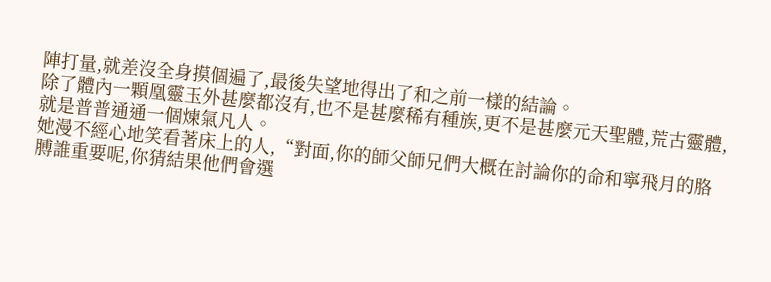陣打量,就差沒全身摸個遍了,最後失望地得出了和之前一樣的結論。
除了體內一顆凰靈玉外甚麼都沒有,也不是甚麼稀有種族,更不是甚麼元天聖體,荒古靈體,就是普普通通一個煉氣凡人。
她漫不經心地笑看著床上的人,“對面,你的師父師兄們大概在討論你的命和寧飛月的胳膊誰重要呢,你猜結果他們會選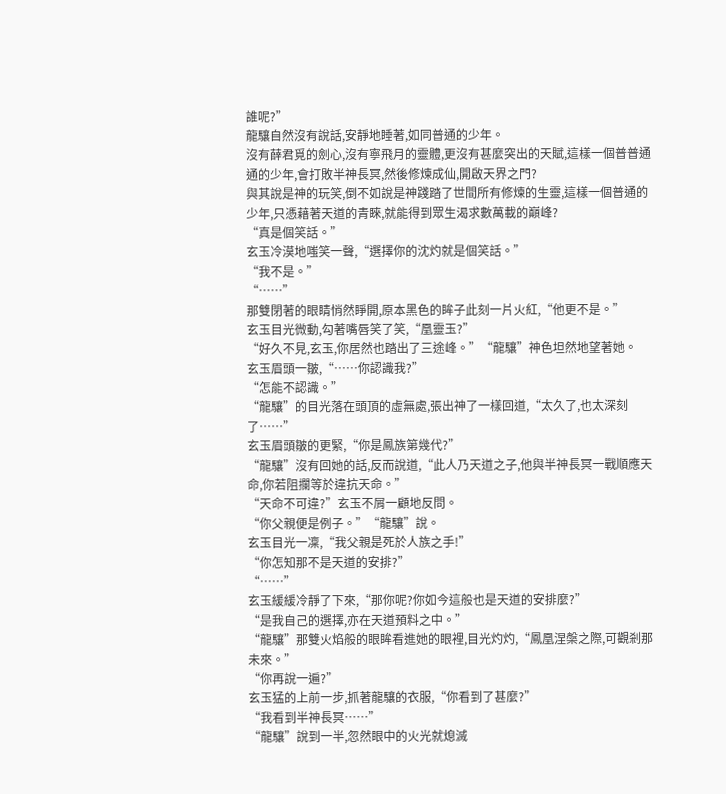誰呢?”
龍驤自然沒有說話,安靜地睡著,如同普通的少年。
沒有薛君覓的劍心,沒有寧飛月的靈體,更沒有甚麼突出的天賦,這樣一個普普通通的少年,會打敗半神長冥,然後修煉成仙,開啟天界之門?
與其說是神的玩笑,倒不如說是神踐踏了世間所有修煉的生靈,這樣一個普通的少年,只憑藉著天道的青睞,就能得到眾生渴求數萬載的巔峰?
“真是個笑話。”
玄玉冷漠地嗤笑一聲,“選擇你的沈灼就是個笑話。”
“我不是。”
“……”
那雙閉著的眼睛悄然睜開,原本黑色的眸子此刻一片火紅,“他更不是。”
玄玉目光微動,勾著嘴唇笑了笑,“凰靈玉?”
“好久不見,玄玉,你居然也踏出了三途峰。”“龍驤”神色坦然地望著她。
玄玉眉頭一皺,“……你認識我?”
“怎能不認識。”
“龍驤”的目光落在頭頂的虛無處,張出神了一樣回道,“太久了,也太深刻了……”
玄玉眉頭皺的更緊,“你是鳳族第幾代?”
“龍驤”沒有回她的話,反而說道,“此人乃天道之子,他與半神長冥一戰順應天命,你若阻攔等於違抗天命。”
“天命不可違?”玄玉不屑一顧地反問。
“你父親便是例子。”“龍驤”說。
玄玉目光一凜,“我父親是死於人族之手!”
“你怎知那不是天道的安排?”
“……”
玄玉緩緩冷靜了下來,“那你呢?你如今這般也是天道的安排麼?”
“是我自己的選擇,亦在天道預料之中。”
“龍驤”那雙火焰般的眼眸看進她的眼裡,目光灼灼,“鳳凰涅槃之際,可觀剎那未來。”
“你再說一遍?”
玄玉猛的上前一步,抓著龍驤的衣服,“你看到了甚麼?”
“我看到半神長冥……”
“龍驤”說到一半,忽然眼中的火光就熄滅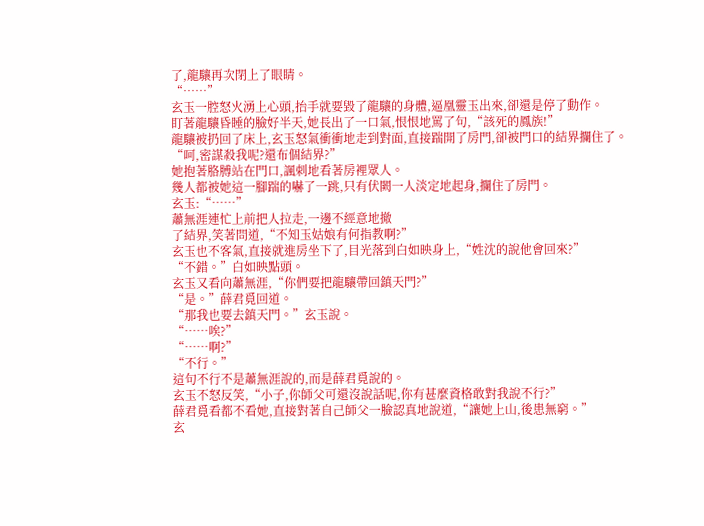了,龍驤再次閉上了眼睛。
“……”
玄玉一腔怒火湧上心頭,抬手就要毀了龍驤的身體,逼凰靈玉出來,卻還是停了動作。
盯著龍驤昏睡的臉好半天,她長出了一口氣,恨恨地罵了句,“該死的鳳族!”
龍驤被扔回了床上,玄玉怒氣衝衝地走到對面,直接踹開了房門,卻被門口的結界攔住了。
“呵,密謀殺我呢?還布個結界?”
她抱著胳膊站在門口,諷刺地看著房裡眾人。
幾人都被她這一腳踹的嚇了一跳,只有伏闕一人淡定地起身,攔住了房門。
玄玉:“……”
蕭無涯連忙上前把人拉走,一邊不經意地撤
了結界,笑著問道,“不知玉姑娘有何指教啊?”
玄玉也不客氣,直接就進房坐下了,目光落到白如映身上,“姓沈的說他會回來?”
“不錯。”白如映點頭。
玄玉又看向蕭無涯,“你們要把龍驤帶回鎮天門?”
“是。”薛君覓回道。
“那我也要去鎮天門。”玄玉說。
“……唉?”
“……啊?”
“不行。”
這句不行不是蕭無涯說的,而是薛君覓說的。
玄玉不怒反笑,“小子,你師父可還沒說話呢,你有甚麼資格敢對我說不行?”
薛君覓看都不看她,直接對著自己師父一臉認真地說道,“讓她上山,後患無窮。”
玄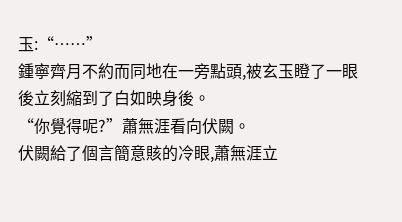玉:“……”
鍾寧齊月不約而同地在一旁點頭,被玄玉瞪了一眼後立刻縮到了白如映身後。
“你覺得呢?”蕭無涯看向伏闕。
伏闕給了個言簡意賅的冷眼,蕭無涯立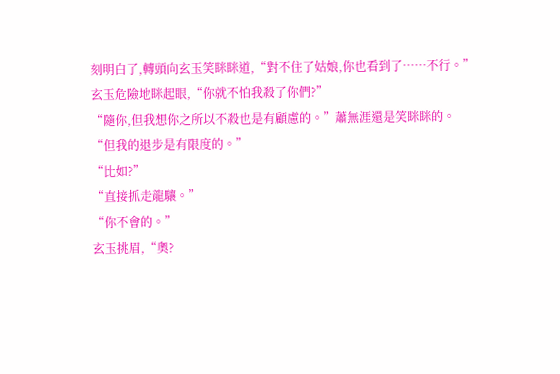刻明白了,轉頭向玄玉笑眯眯道,“對不住了姑娘,你也看到了……不行。”
玄玉危險地眯起眼,“你就不怕我殺了你們?”
“隨你,但我想你之所以不殺也是有顧慮的。”蕭無涯還是笑眯眯的。
“但我的退步是有限度的。”
“比如?”
“直接抓走龍驤。”
“你不會的。”
玄玉挑眉,“奧?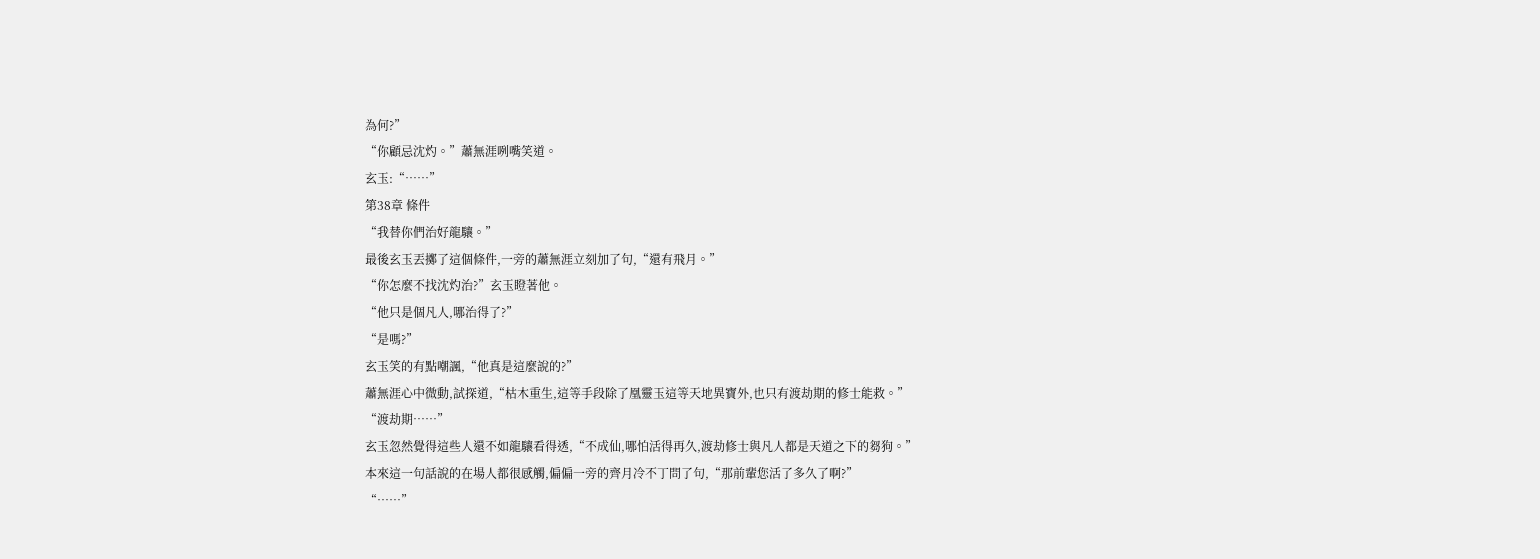為何?”
“你顧忌沈灼。”蕭無涯咧嘴笑道。
玄玉:“……”
第38章 條件
“我替你們治好龍驤。”
最後玄玉丟擲了這個條件,一旁的蕭無涯立刻加了句,“還有飛月。”
“你怎麼不找沈灼治?”玄玉瞪著他。
“他只是個凡人,哪治得了?”
“是嗎?”
玄玉笑的有點嘲諷,“他真是這麼說的?”
蕭無涯心中微動,試探道,“枯木重生,這等手段除了凰靈玉這等天地異寶外,也只有渡劫期的修士能救。”
“渡劫期……”
玄玉忽然覺得這些人還不如龍驤看得透,“不成仙,哪怕活得再久,渡劫修士與凡人都是天道之下的芻狗。”
本來這一句話說的在場人都很感觸,偏偏一旁的齊月冷不丁問了句,“那前輩您活了多久了啊?”
“……”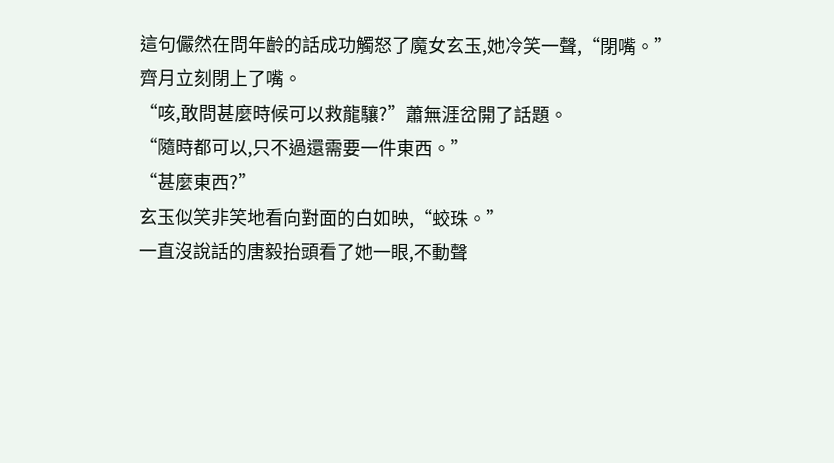這句儼然在問年齡的話成功觸怒了魔女玄玉,她冷笑一聲,“閉嘴。”
齊月立刻閉上了嘴。
“咳,敢問甚麼時候可以救龍驤?”蕭無涯岔開了話題。
“隨時都可以,只不過還需要一件東西。”
“甚麼東西?”
玄玉似笑非笑地看向對面的白如映,“蛟珠。”
一直沒說話的唐毅抬頭看了她一眼,不動聲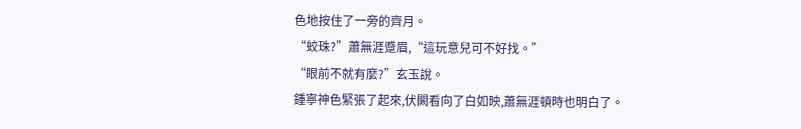色地按住了一旁的齊月。
“蛟珠?”蕭無涯蹙眉,“這玩意兒可不好找。”
“眼前不就有麼?”玄玉說。
鍾寧神色緊張了起來,伏闕看向了白如映,蕭無涯頓時也明白了。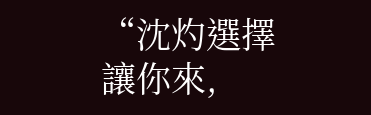“沈灼選擇讓你來,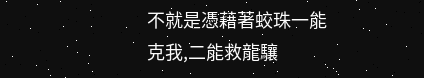不就是憑藉著蛟珠一能克我,二能救龍驤